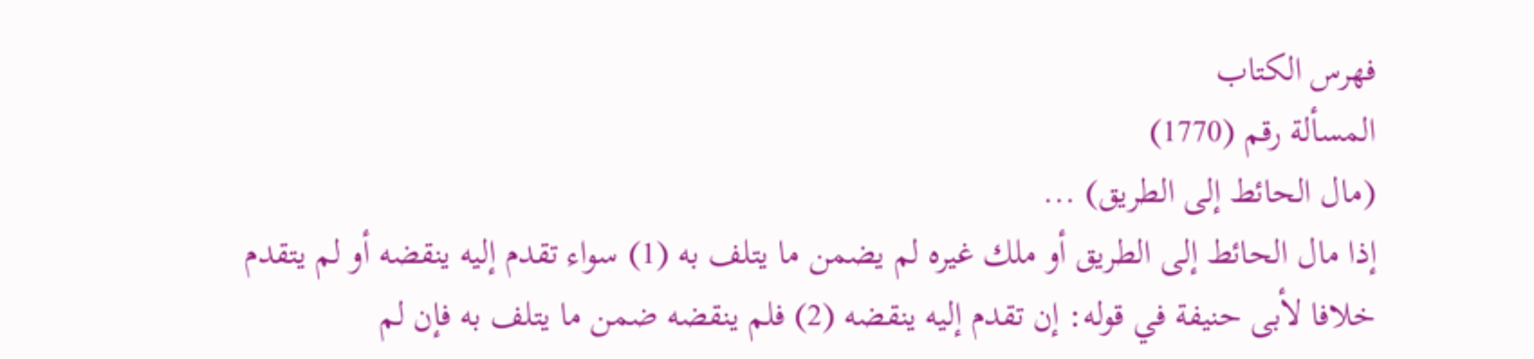فهرس الكتاب
المسألة رقم (1770)
(مال الحائط إلى الطريق) ...
إذا مال الحائط إلى الطريق أو ملك غيره لم يضمن ما يتلف به (1) سواء تقدم إليه ينقضه أو لم يتقدم
خلافا لأبى حنيفة في قوله: إن تقدم إليه ينقضه (2) فلم ينقضه ضمن ما يتلف به فإن لم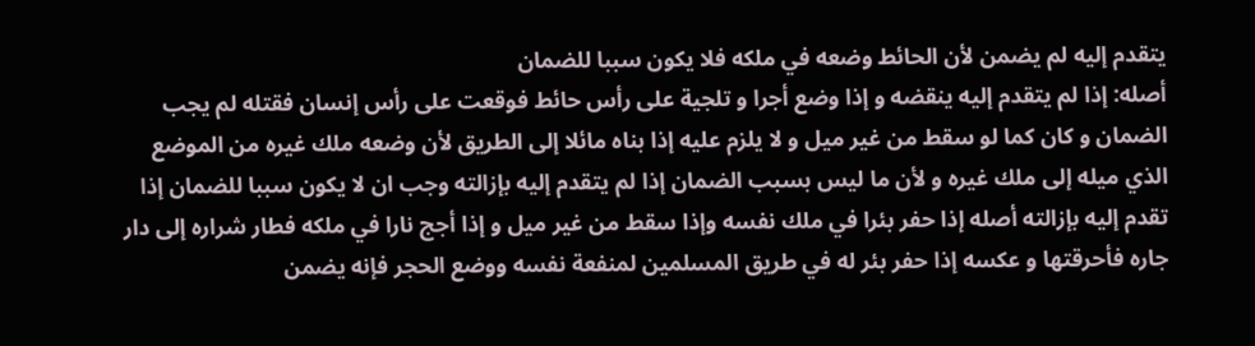يتقدم إليه لم يضمن لأن الحائط وضعه في ملكه فلا يكون سببا للضمان
أصله: إذا لم يتقدم إليه ينقضه و إذا وضع أجرا و تلجية على رأس حائط فوقعت على رأس إنسان فقتله لم يجب الضمان و كان كما لو سقط من غير ميل و لا يلزم عليه إذا بناه مائلا إلى الطريق لأن وضعه ملك غيره من الموضع الذي ميله إلى ملك غيره و لأن ما ليس بسبب الضمان إذا لم يتقدم إليه بإزالته وجب ان لا يكون سببا للضمان إذا تقدم إليه بإزالته أصله إذا حفر بئرا في ملك نفسه وإذا سقط من غير ميل و إذا أجج نارا في ملكه فطار شراره إلى دار جاره فأحرقتها و عكسه إذا حفر بئر له في طريق المسلمين لمنفعة نفسه ووضع الحجر فإنه يضمن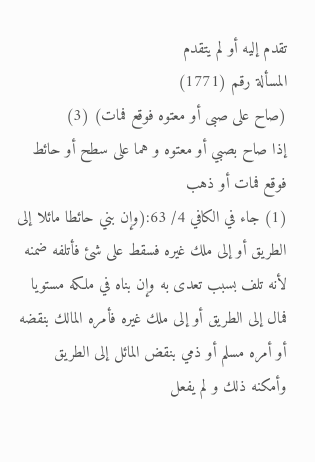تقدم إليه أو لم يتقدم
المسألة رقم (1771)
(صاح على صبى أو معتوه فوقع فمات) (3)
إذا صاح بصبي أو معتوه و هما على سطح أو حائط فوقع فمات أو ذهب
(1) جاء في الكافي 4/ 63:(وإن بني حائطا مائلا إلى الطريق أو إلى ملك غيره فسقط على شئ فأتلفه ضمنه لأنه تلف بسبب تعدى به وإن بناه في ملكه مستويا فمال إلى الطريق أو إلى ملك غيره فأمره المالك بنقضه أو أمره مسلم أو ذمي بنقض المائل إلى الطريق وأمكنه ذلك و لم يفعل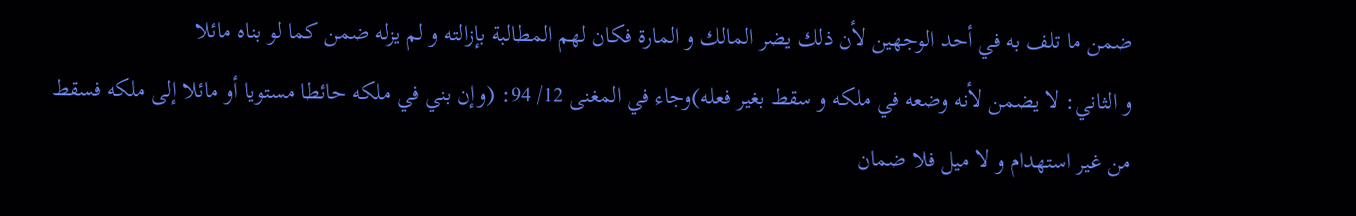ضمن ما تلف به في أحد الوجهين لأن ذلك يضر المالك و المارة فكان لهم المطالبة بإزالته و لم يزله ضمن كما لو بناه مائلا
و الثاني: لا يضمن لأنه وضعه في ملكه و سقط بغير فعله)وجاء في المغنى 12/ 94: (وإن بني في ملكه حائطا مستويا أو مائلا إلى ملكه فسقط من غير استهدام و لا ميل فلا ضمان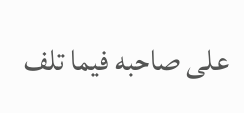على صاحبه فيما تلف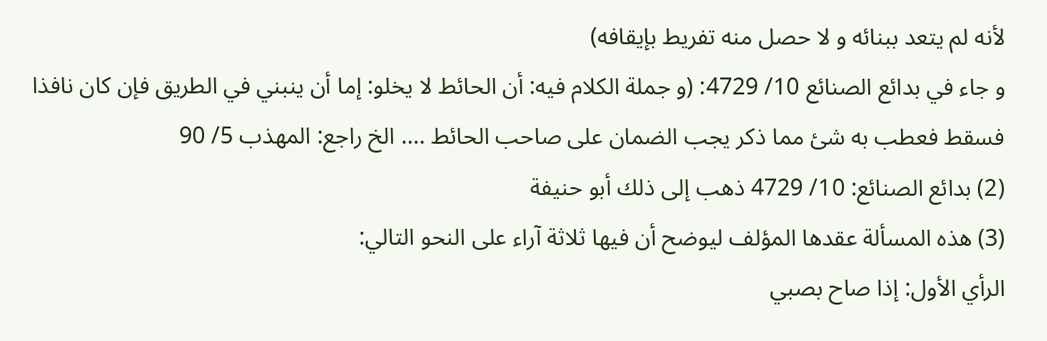لأنه لم يتعد ببنائه و لا حصل منه تفريط بإيقافه)
و جاء في بدائع الصنائع 10/ 4729: (و جملة الكلام فيه: أن الحائط لا يخلو: إما أن ينبني في الطريق فإن كان نافذا فسقط فعطب به شئ مما ذكر يجب الضمان على صاحب الحائط .... الخ راجع: المهذب 5/ 90
(2) بدائع الصنائع: 10/ 4729 ذهب إلى ذلك أبو حنيفة
(3) هذه المسألة عقدها المؤلف ليوضح أن فيها ثلاثة آراء على النحو التالي:
الرأي الأول: إذا صاح بصبي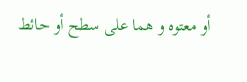أو معتوه و هما على سطح أو حائط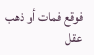فوقع فمات أو ذهب عقل